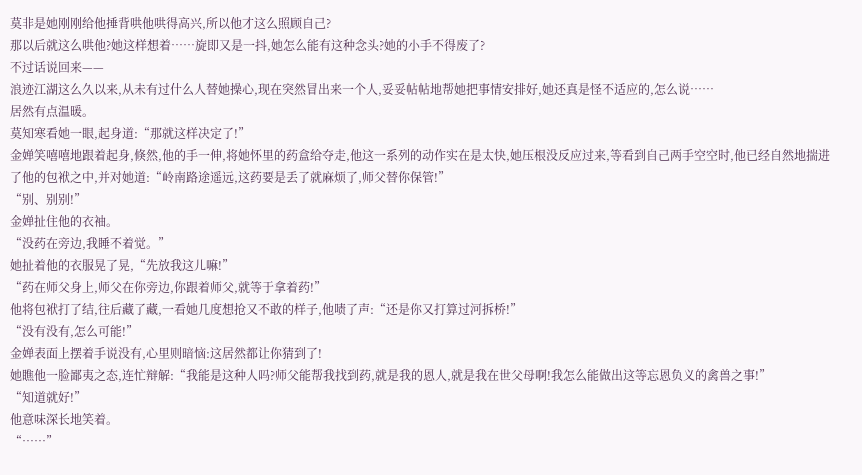莫非是她刚刚给他捶背哄他哄得高兴,所以他才这么照顾自己?
那以后就这么哄他?她这样想着……旋即又是一抖,她怎么能有这种念头?她的小手不得废了?
不过话说回来——
浪迹江湖这么久以来,从未有过什么人替她操心,现在突然冒出来一个人,妥妥帖帖地帮她把事情安排好,她还真是怪不适应的,怎么说……
居然有点温暖。
莫知寒看她一眼,起身道:“那就这样决定了!”
金婵笑嘻嘻地跟着起身,倏然,他的手一伸,将她怀里的药盒给夺走,他这一系列的动作实在是太快,她压根没反应过来,等看到自己两手空空时,他已经自然地揣进了他的包袱之中,并对她道:“岭南路途遥远,这药要是丢了就麻烦了,师父替你保管!”
“别、别别!”
金婵扯住他的衣袖。
“没药在旁边,我睡不着觉。”
她扯着他的衣服晃了晃,“先放我这儿嘛!”
“药在师父身上,师父在你旁边,你跟着师父,就等于拿着药!”
他将包袱打了结,往后藏了藏,一看她几度想抢又不敢的样子,他啧了声:“还是你又打算过河拆桥!”
“没有没有,怎么可能!”
金婵表面上摆着手说没有,心里则暗恼:这居然都让你猜到了!
她瞧他一脸鄙夷之态,连忙辩解:“我能是这种人吗?师父能帮我找到药,就是我的恩人,就是我在世父母啊!我怎么能做出这等忘恩负义的禽兽之事!”
“知道就好!”
他意味深长地笑着。
“……”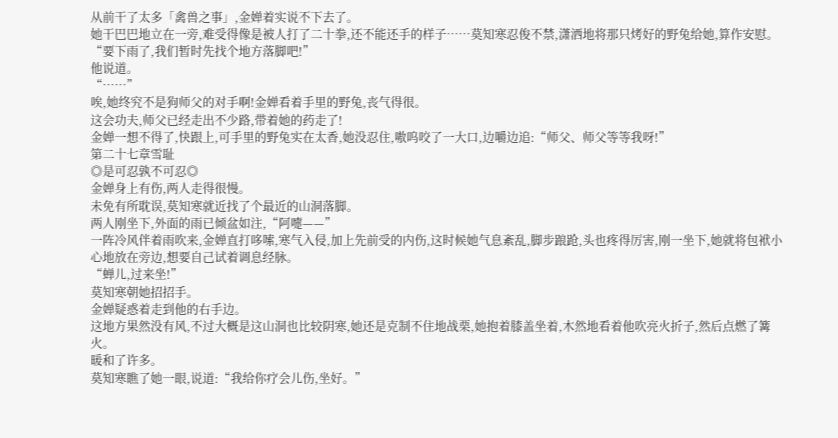从前干了太多「禽兽之事」,金婵着实说不下去了。
她干巴巴地立在一旁,难受得像是被人打了二十拳,还不能还手的样子……莫知寒忍俊不禁,潇洒地将那只烤好的野兔给她,算作安慰。
“要下雨了,我们暂时先找个地方落脚吧!”
他说道。
“……”
唉,她终究不是狗师父的对手啊!金婵看着手里的野兔,丧气得很。
这会功夫,师父已经走出不少路,带着她的药走了!
金婵一想不得了,快跟上,可手里的野兔实在太香,她没忍住,嗷呜咬了一大口,边嚼边追:“师父、师父等等我呀!”
第二十七章雪耻
◎是可忍孰不可忍◎
金婵身上有伤,两人走得很慢。
未免有所耽误,莫知寒就近找了个最近的山洞落脚。
两人刚坐下,外面的雨已倾盆如注,“阿嚏——”
一阵冷风伴着雨吹来,金婵直打哆嗦,寒气入侵,加上先前受的内伤,这时候她气息紊乱,脚步踉跄,头也疼得厉害,刚一坐下,她就将包袱小心地放在旁边,想要自己试着调息经脉。
“蝉儿,过来坐!”
莫知寒朝她招招手。
金婵疑惑着走到他的右手边。
这地方果然没有风,不过大概是这山洞也比较阴寒,她还是克制不住地战栗,她抱着膝盖坐着,木然地看着他吹亮火折子,然后点燃了篝火。
暖和了许多。
莫知寒瞧了她一眼,说道:“我给你疗会儿伤,坐好。”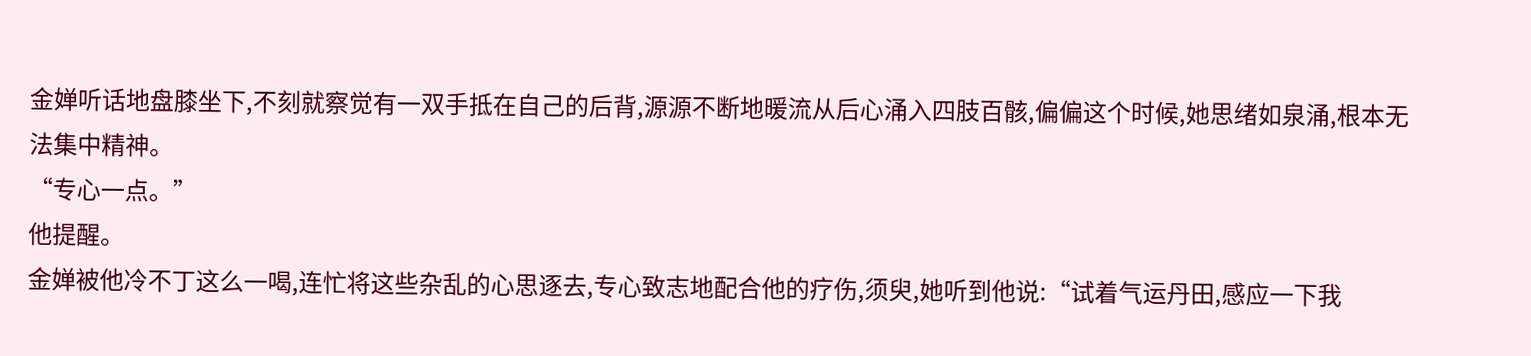金婵听话地盘膝坐下,不刻就察觉有一双手抵在自己的后背,源源不断地暖流从后心涌入四肢百骸,偏偏这个时候,她思绪如泉涌,根本无法集中精神。
“专心一点。”
他提醒。
金婵被他冷不丁这么一喝,连忙将这些杂乱的心思逐去,专心致志地配合他的疗伤,须臾,她听到他说:“试着气运丹田,感应一下我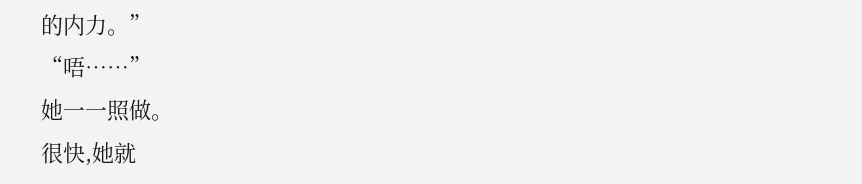的内力。”
“唔……”
她一一照做。
很快,她就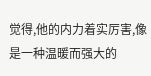觉得,他的内力着实厉害,像是一种温暖而强大的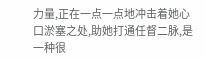力量,正在一点一点地冲击着她心口淤塞之处,助她打通任督二脉,是一种很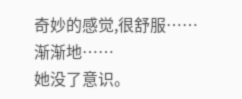奇妙的感觉,很舒服……
渐渐地……
她没了意识。